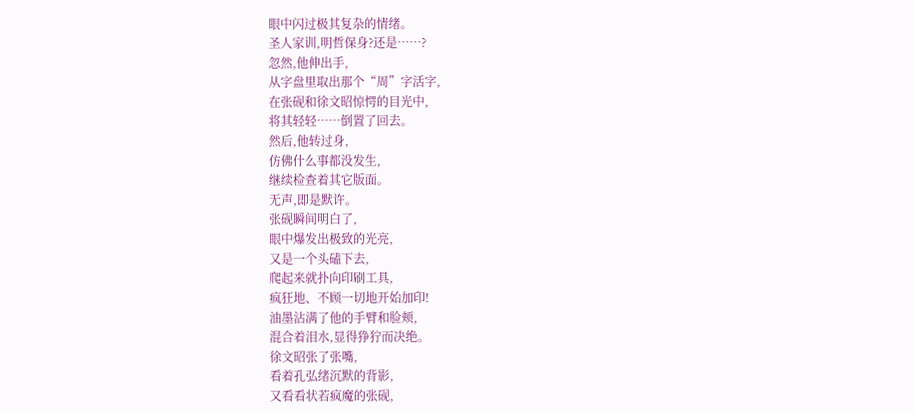眼中闪过极其复杂的情绪。
圣人家训,明哲保身?还是……?
忽然,他伸出手,
从字盘里取出那个“周”字活字,
在张砚和徐文昭惊愕的目光中,
将其轻轻……倒置了回去。
然后,他转过身,
仿佛什么事都没发生,
继续检查着其它版面。
无声,即是默许。
张砚瞬间明白了,
眼中爆发出极致的光亮,
又是一个头磕下去,
爬起来就扑向印刷工具,
疯狂地、不顾一切地开始加印!
油墨沾满了他的手臂和脸颊,
混合着泪水,显得狰狞而决绝。
徐文昭张了张嘴,
看着孔弘绪沉默的背影,
又看看状若疯魔的张砚,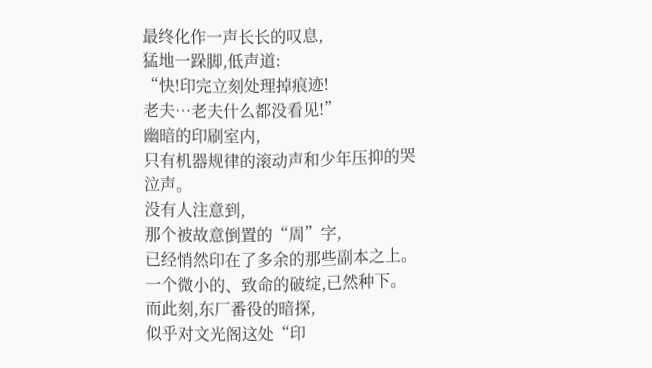最终化作一声长长的叹息,
猛地一跺脚,低声道:
“快!印完立刻处理掉痕迹!
老夫…老夫什么都没看见!”
幽暗的印刷室内,
只有机器规律的滚动声和少年压抑的哭泣声。
没有人注意到,
那个被故意倒置的“周”字,
已经悄然印在了多余的那些副本之上。
一个微小的、致命的破绽,已然种下。
而此刻,东厂番役的暗探,
似乎对文光阁这处“印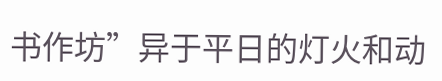书作坊”异于平日的灯火和动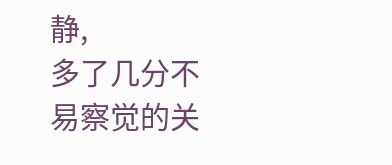静,
多了几分不易察觉的关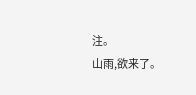注。
山雨,欲来了。